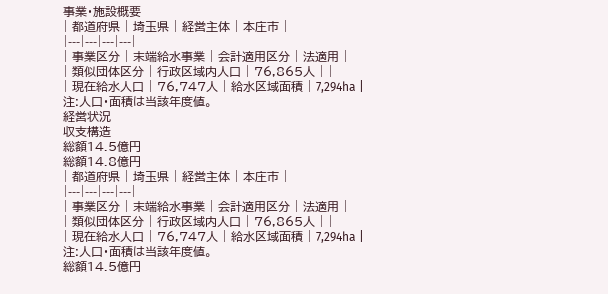事業・施設概要
| 都道府県 | 埼玉県 | 経営主体 | 本庄市 |
|---|---|---|---|
| 事業区分 | 末端給水事業 | 会計適用区分 | 法適用 |
| 類似団体区分 | 行政区域内人口 | 76,865人 | |
| 現在給水人口 | 76,747人 | 給水区域面積 | 7,294ha |
注:人口・面積は当該年度値。
経営状況
収支構造
総額14.5億円
総額14.8億円
| 都道府県 | 埼玉県 | 経営主体 | 本庄市 |
|---|---|---|---|
| 事業区分 | 末端給水事業 | 会計適用区分 | 法適用 |
| 類似団体区分 | 行政区域内人口 | 76,865人 | |
| 現在給水人口 | 76,747人 | 給水区域面積 | 7,294ha |
注:人口・面積は当該年度値。
総額14.5億円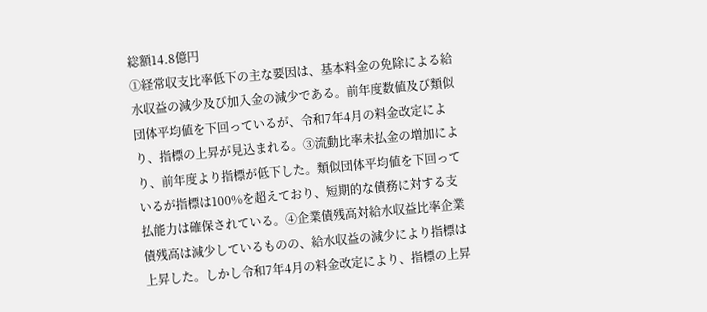総額14.8億円
①経常収支比率低下の主な要因は、基本料金の免除による給水収益の減少及び加入金の減少である。前年度数値及び類似団体平均値を下回っているが、令和7年4月の料金改定により、指標の上昇が見込まれる。③流動比率未払金の増加により、前年度より指標が低下した。類似団体平均値を下回っているが指標は100%を超えており、短期的な債務に対する支払能力は確保されている。④企業債残高対給水収益比率企業債残高は減少しているものの、給水収益の減少により指標は上昇した。しかし令和7年4月の料金改定により、指標の上昇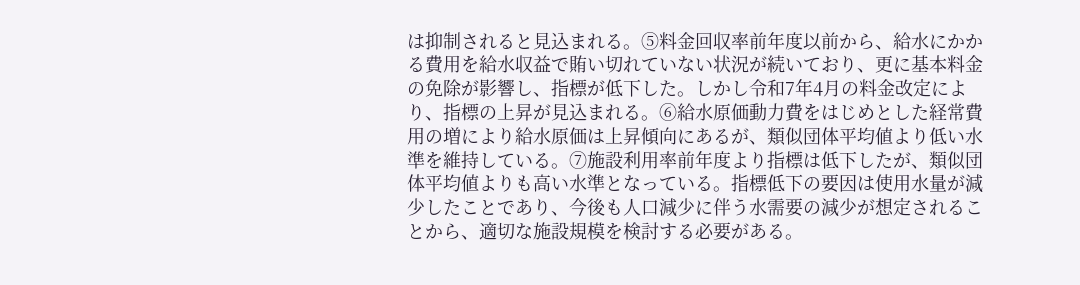は抑制されると見込まれる。⑤料金回収率前年度以前から、給水にかかる費用を給水収益で賄い切れていない状況が続いており、更に基本料金の免除が影響し、指標が低下した。しかし令和7年4月の料金改定により、指標の上昇が見込まれる。⑥給水原価動力費をはじめとした経常費用の増により給水原価は上昇傾向にあるが、類似団体平均値より低い水準を維持している。⑦施設利用率前年度より指標は低下したが、類似団体平均値よりも高い水準となっている。指標低下の要因は使用水量が減少したことであり、今後も人口減少に伴う水需要の減少が想定されることから、適切な施設規模を検討する必要がある。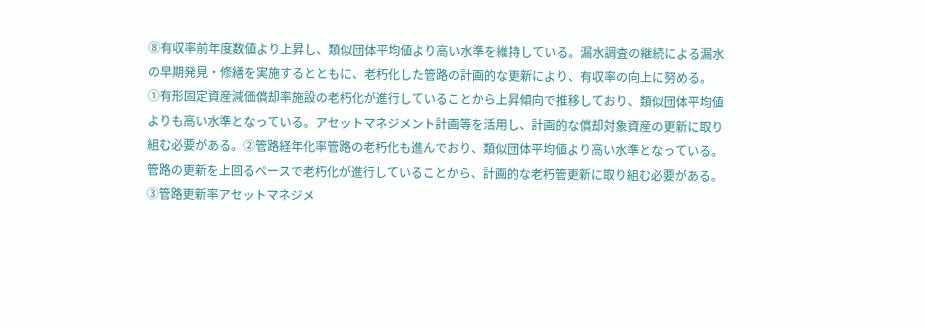⑧有収率前年度数値より上昇し、類似団体平均値より高い水準を維持している。漏水調査の継続による漏水の早期発見・修繕を実施するとともに、老朽化した管路の計画的な更新により、有収率の向上に努める。
①有形固定資産減価償却率施設の老朽化が進行していることから上昇傾向で推移しており、類似団体平均値よりも高い水準となっている。アセットマネジメント計画等を活用し、計画的な償却対象資産の更新に取り組む必要がある。②管路経年化率管路の老朽化も進んでおり、類似団体平均値より高い水準となっている。管路の更新を上回るペースで老朽化が進行していることから、計画的な老朽管更新に取り組む必要がある。③管路更新率アセットマネジメ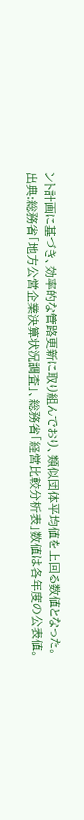ント計画に基づき、効率的な管路更新に取り組んでおり、類似団体平均値を上回る数値となった。
出典:総務省「地方公営企業決算状況調査」、総務省「経営比較分析表」数値は各年度の公表値。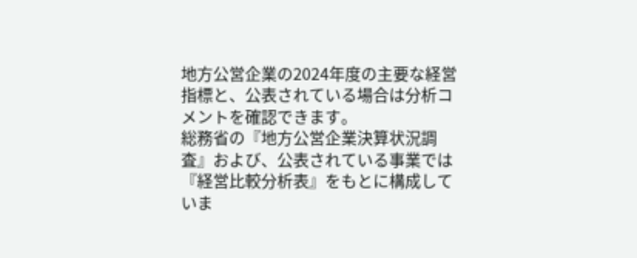地方公営企業の2024年度の主要な経営指標と、公表されている場合は分析コメントを確認できます。
総務省の『地方公営企業決算状況調査』および、公表されている事業では『経営比較分析表』をもとに構成していま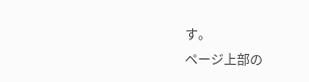す。
ページ上部の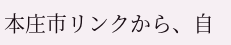本庄市リンクから、自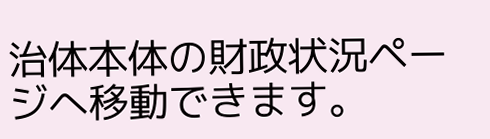治体本体の財政状況ページへ移動できます。